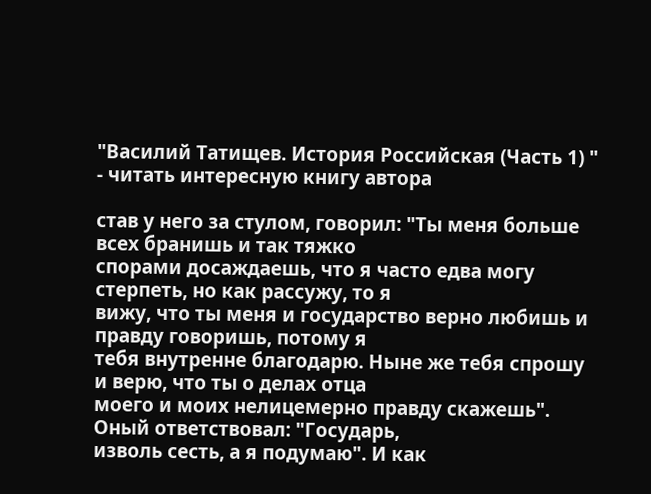"Василий Татищев. История Российская (Часть 1) " - читать интересную книгу автора

став у него за стулом, говорил: "Ты меня больше всех бранишь и так тяжко
спорами досаждаешь, что я часто едва могу стерпеть, но как рассужу, то я
вижу, что ты меня и государство верно любишь и правду говоришь, потому я
тебя внутренне благодарю. Ныне же тебя спрошу и верю, что ты о делах отца
моего и моих нелицемерно правду скажешь". Оный ответствовал: "Государь,
изволь сесть, а я подумаю". И как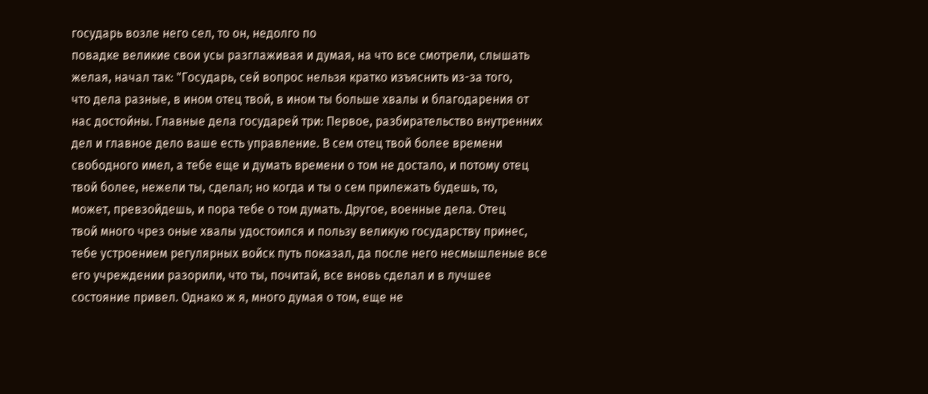государь возле него сел, то он, недолго по
повадке великие свои усы разглаживая и думая, на что все смотрели, слышать
желая, начал так: "Государь, сей вопрос нельзя кратко изъяснить из-за того,
что дела разные, в ином отец твой, в ином ты больше хвалы и благодарения от
нас достойны. Главные дела государей три: Первое, разбирательство внутренних
дел и главное дело ваше есть управление. В сем отец твой более времени
свободного имел, а тебе еще и думать времени о том не достало, и потому отец
твой более, нежели ты, сделал; но когда и ты о сем прилежать будешь, то,
может, превзойдешь, и пора тебе о том думать. Другое, военные дела. Отец
твой много чрез оные хвалы удостоился и пользу великую государству принес,
тебе устроением регулярных войск путь показал, да после него несмышленые все
его учреждении разорили, что ты, почитай, все вновь сделал и в лучшее
состояние привел. Однако ж я, много думая о том, еще не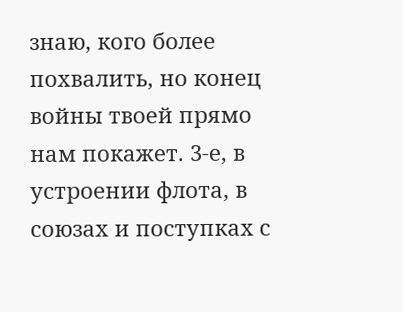знаю, кого более
похвалить, но конец войны твоей прямо нам покажет. 3-е, в устроении флота, в
союзах и поступках с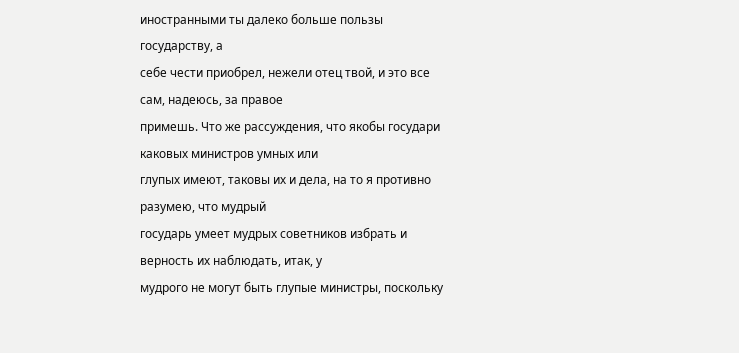иностранными ты далеко больше пользы государству, а
себе чести приобрел, нежели отец твой, и это все сам, надеюсь, за правое
примешь. Что же рассуждения, что якобы государи каковых министров умных или
глупых имеют, таковы их и дела, на то я противно разумею, что мудрый
государь умеет мудрых советников избрать и верность их наблюдать, итак, у
мудрого не могут быть глупые министры, поскольку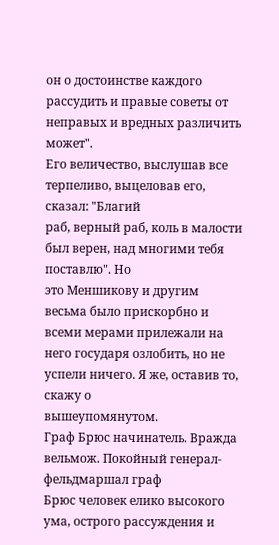он о достоинстве каждого
рассудить и правые советы от неправых и вредных различить может".
Его величество, выслушав все терпеливо, выцеловав его, сказал: "Благий
раб, верный раб, коль в малости был верен, над многими тебя поставлю". Но
это Меншикову и другим весьма было прискорбно и всеми мерами прилежали на
него государя озлобить, но не успели ничего. Я же, оставив то, скажу о
вышеупомянутом.
Граф Брюс начинатель. Вражда вельмож. Покойный генерал-фельдмаршал граф
Брюс человек елико высокого ума, острого рассуждения и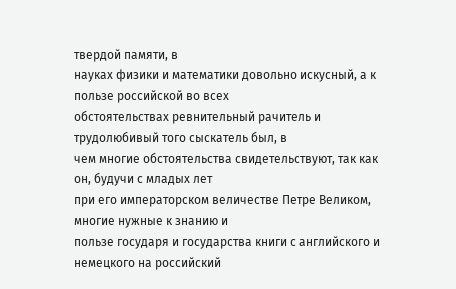твердой памяти, в
науках физики и математики довольно искусный, а к пользе российской во всех
обстоятельствах ревнительный рачитель и трудолюбивый того сыскатель был, в
чем многие обстоятельства свидетельствуют, так как он, будучи с младых лет
при его императорском величестве Петре Великом, многие нужные к знанию и
пользе государя и государства книги с английского и немецкого на российский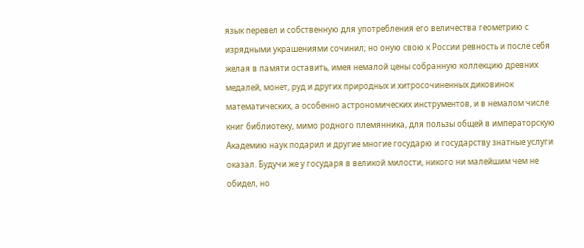язык перевел и собственную для употребления его величества геометрию с
изрядными украшениями сочинил; но оную свою к России ревность и после себя
желая в памяти оставить, имея немалой цены собранную коллекцию древних
медалей, монет, руд и других природных и хитросочиненных диковинок
математических, а особенно астрономических инструментов, и в немалом числе
книг библиотеку, мимо родного племянника, для пользы общей в императорскую
Академию наук подарил и другие многие государю и государству знатные услуги
оказал. Будучи же у государя в великой милости, никого ни малейшим чем не
обидел, но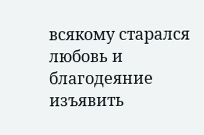всякому старался любовь и благодеяние изъявить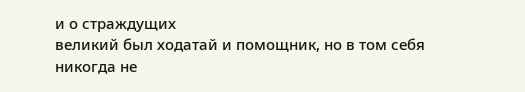и о страждущих
великий был ходатай и помощник, но в том себя никогда не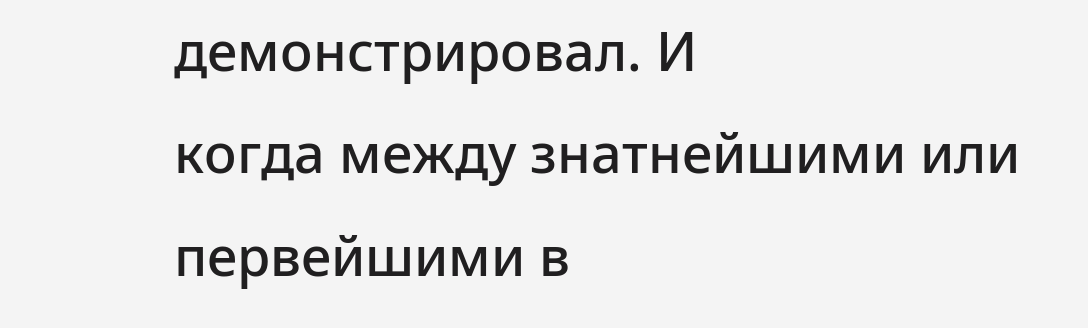демонстрировал. И
когда между знатнейшими или первейшими в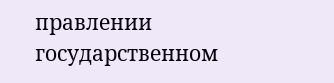правлении государственном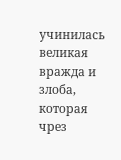учинилась
великая вражда и злоба, которая чрез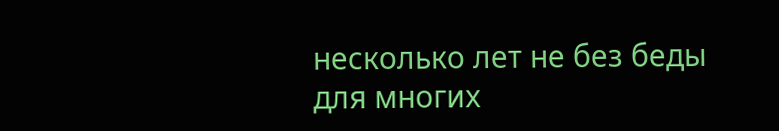несколько лет не без беды для многих